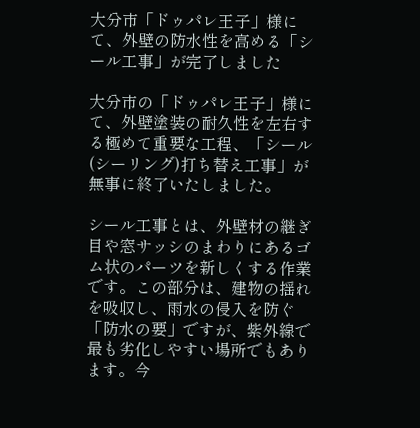大分市「ドゥパレ王子」様にて、外壁の防水性を高める「シール工事」が完了しました

大分市の「ドゥパレ王子」様にて、外壁塗装の耐久性を左右する極めて重要な工程、「シール(シーリング)打ち替え工事」が無事に終了いたしました。

シール工事とは、外壁材の継ぎ目や窓サッシのまわりにあるゴム状のパーツを新しくする作業です。この部分は、建物の揺れを吸収し、雨水の侵入を防ぐ「防水の要」ですが、紫外線で最も劣化しやすい場所でもあります。今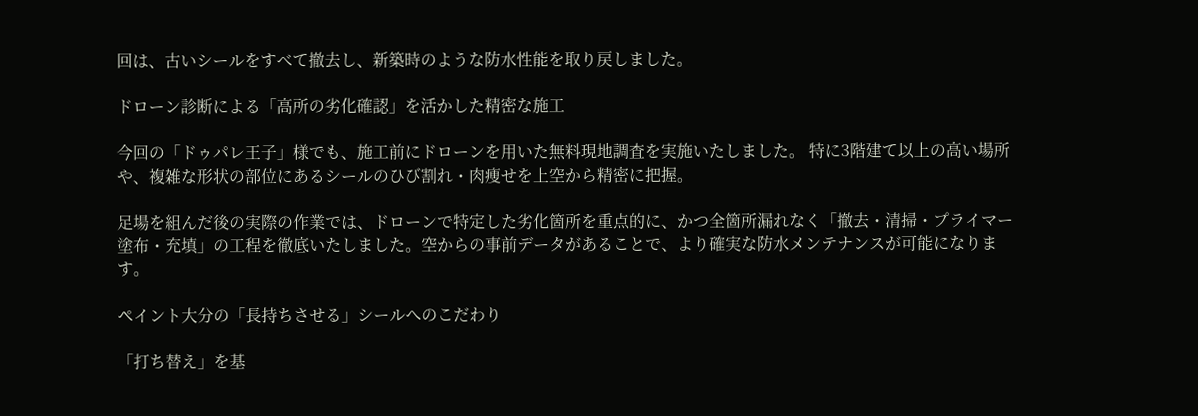回は、古いシールをすべて撤去し、新築時のような防水性能を取り戻しました。

ドローン診断による「高所の劣化確認」を活かした精密な施工

今回の「ドゥパレ王子」様でも、施工前にドローンを用いた無料現地調査を実施いたしました。 特に3階建て以上の高い場所や、複雑な形状の部位にあるシールのひび割れ・肉痩せを上空から精密に把握。

足場を組んだ後の実際の作業では、ドローンで特定した劣化箇所を重点的に、かつ全箇所漏れなく「撤去・清掃・プライマー塗布・充填」の工程を徹底いたしました。空からの事前データがあることで、より確実な防水メンテナンスが可能になります。

ペイント大分の「長持ちさせる」シールへのこだわり

「打ち替え」を基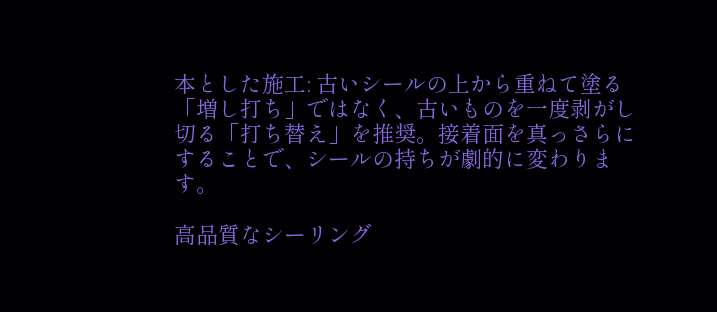本とした施工: 古いシールの上から重ねて塗る「増し打ち」ではなく、古いものを一度剥がし切る「打ち替え」を推奨。接着面を真っさらにすることで、シールの持ちが劇的に変わります。

高品質なシーリング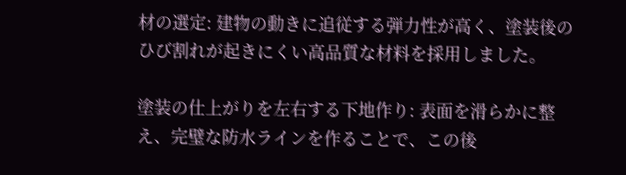材の選定: 建物の動きに追従する弾力性が高く、塗装後のひび割れが起きにくい高品質な材料を採用しました。

塗装の仕上がりを左右する下地作り: 表面を滑らかに整え、完璧な防水ラインを作ることで、この後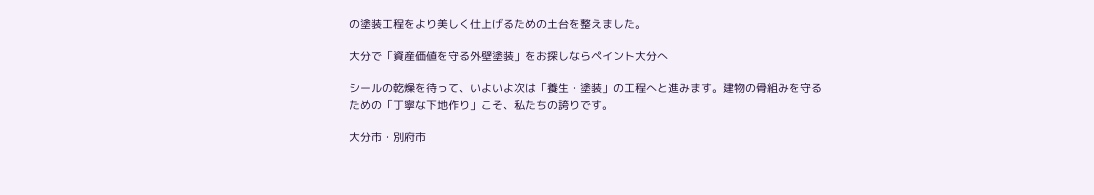の塗装工程をより美しく仕上げるための土台を整えました。

大分で「資産価値を守る外壁塗装」をお探しならペイント大分へ

シールの乾燥を待って、いよいよ次は「養生・塗装」の工程へと進みます。建物の骨組みを守るための「丁寧な下地作り」こそ、私たちの誇りです。

大分市・別府市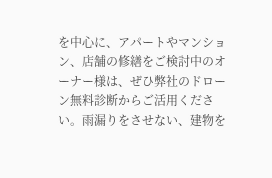を中心に、アパートやマンション、店舗の修繕をご検討中のオーナー様は、ぜひ弊社のドローン無料診断からご活用ください。雨漏りをさせない、建物を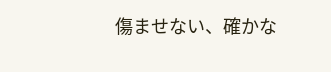傷ませない、確かな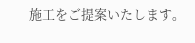施工をご提案いたします。